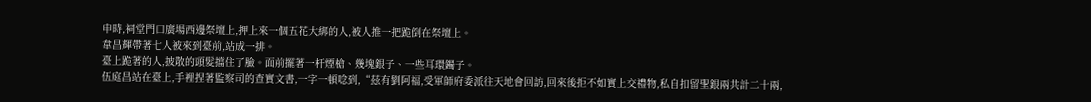申時,祠堂門口廣場西邊祭壇上,押上來一個五花大綁的人,被人推一把跪倒在祭壇上。
韋昌輝帶著七人被來到臺前,站成一排。
臺上跪著的人,披散的頭髮擋住了臉。面前擺著一杆煙槍、幾塊銀子、一些耳環鐲子。
伍庭昌站在臺上,手裡捏著監察司的查實文書,一字一頓唸到,“茲有劉阿福,受軍師府委派往天地會回訪,回來後拒不如實上交禮物,私自扣留聖銀兩共計二十兩,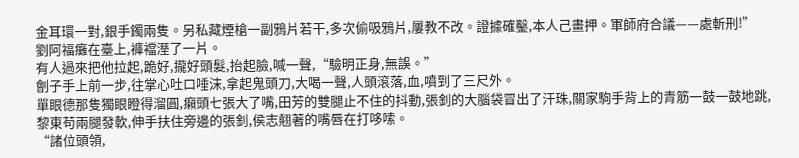金耳環一對,銀手鐲兩隻。另私藏煙槍一副鴉片若干,多次偷吸鴉片,屢教不改。證據確鑿,本人己畫押。軍師府合議——處斬刑!”
劉阿福癱在臺上,褲襠溼了一片。
有人過來把他拉起,跪好,攏好頭髮,抬起臉,喊一聲,“驗明正身,無誤。”
劊子手上前一步,往掌心吐口唾沫,拿起鬼頭刀,大喝一聲,人頭滾落,血,噴到了三尺外。
單眼德那隻獨眼瞪得溜圓,癩頭七張大了嘴,田芳的雙腿止不住的抖動,張釗的大腦袋冒出了汗珠,關家駒手背上的青筋一鼓一鼓地跳,黎東苟兩腿發軟,伸手扶住旁邊的張釗,侯志翹著的嘴唇在打哆嗦。
“諸位頭領,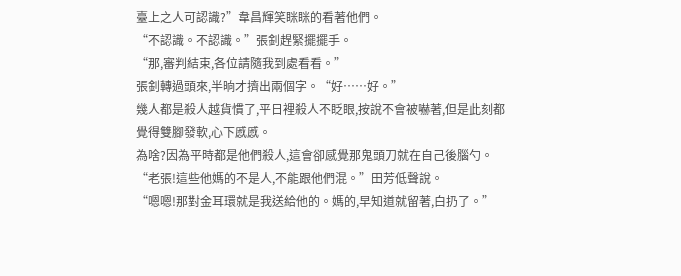臺上之人可認識?”韋昌輝笑眯眯的看著他們。
“不認識。不認識。”張釗趕緊擺擺手。
“那,審判結束,各位請隨我到處看看。”
張釗轉過頭來,半晌才擠出兩個字。“好……好。”
幾人都是殺人越貨慣了,平日裡殺人不眨眼,按說不會被嚇著,但是此刻都覺得雙腳發軟,心下慼慼。
為啥?因為平時都是他們殺人,這會卻感覺那鬼頭刀就在自己後腦勺。
“老張!這些他媽的不是人,不能跟他們混。”田芳低聲說。
“嗯嗯!那對金耳環就是我送給他的。媽的,早知道就留著,白扔了。”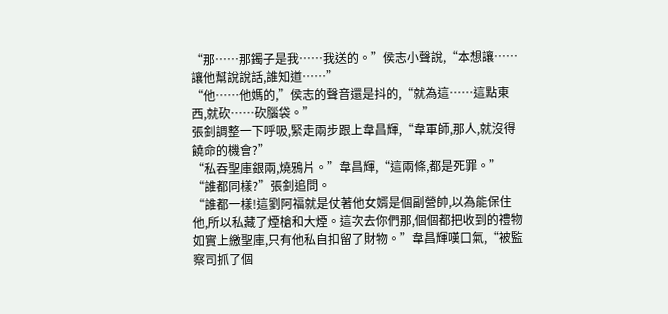“那……那鐲子是我……我送的。”侯志小聲說,“本想讓……讓他幫說說話,誰知道……”
“他……他媽的,”侯志的聲音還是抖的,“就為這……這點東西,就砍……砍腦袋。”
張釗調整一下呼吸,緊走兩步跟上韋昌輝,“韋軍師,那人,就沒得饒命的機會?”
“私吞聖庫銀兩,燒鴉片。”韋昌輝,“這兩條,都是死罪。”
“誰都同樣?”張釗追問。
“誰都一樣!這劉阿福就是仗著他女婿是個副營帥,以為能保住他,所以私藏了煙槍和大煙。這次去你們那,個個都把收到的禮物如實上繳聖庫,只有他私自扣留了財物。”韋昌輝嘆口氣,“被監察司抓了個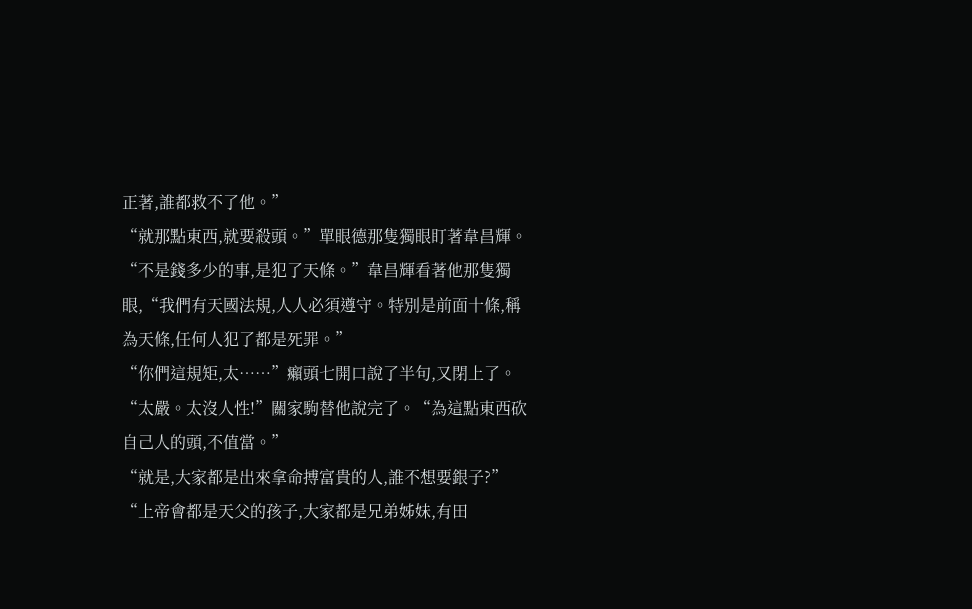正著,誰都救不了他。”
“就那點東西,就要殺頭。”單眼德那隻獨眼盯著韋昌輝。
“不是錢多少的事,是犯了天條。”韋昌輝看著他那隻獨眼,“我們有天國法規,人人必須遵守。特別是前面十條,稱為天條,任何人犯了都是死罪。”
“你們這規矩,太……”癩頭七開口說了半句,又閉上了。
“太嚴。太沒人性!”關家駒替他說完了。“為這點東西砍自己人的頭,不值當。”
“就是,大家都是出來拿命搏富貴的人,誰不想要銀子?”
“上帝會都是天父的孩子,大家都是兄弟姊妹,有田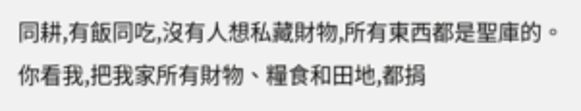同耕,有飯同吃,沒有人想私藏財物,所有東西都是聖庫的。你看我,把我家所有財物、糧食和田地,都捐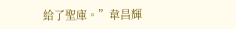給了聖庫。”韋昌輝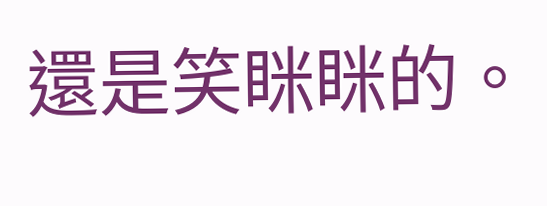還是笑眯眯的。